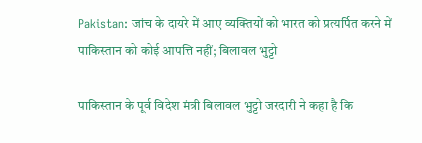Pakistan: जांच के दायरे में आए व्यक्तियों को भारत को प्रत्यर्पित करने में पाकिस्तान को कोई आपत्ति नहीं; बिलावल भुट्टो

पाकिस्तान के पूर्व विदेश मंत्री बिलावल भुट्टो जरदारी ने कहा है कि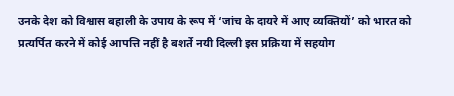उनके देश को विश्वास बहाली के उपाय के रूप में ‘जांच के दायरे में आए व्यक्तियों’ को भारत को प्रत्यर्पित करने में कोई आपत्ति नहीं है बशर्ते नयी दिल्ली इस प्रक्रिया में सहयोग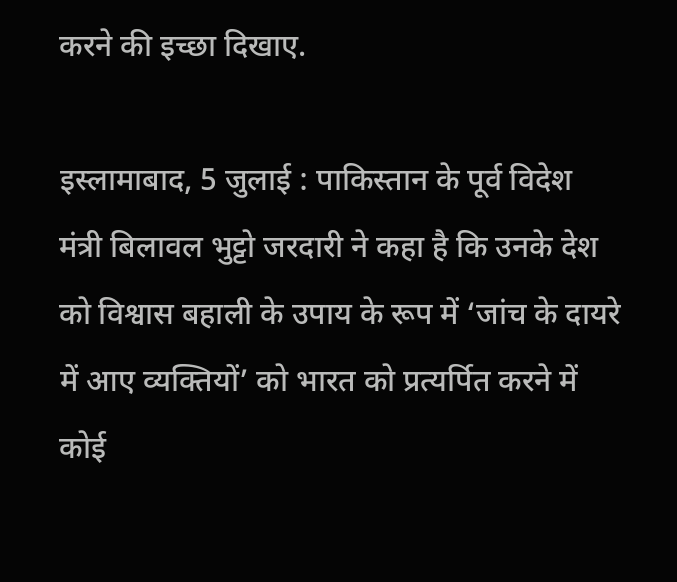करने की इच्छा दिखाए.

इस्लामाबाद, 5 जुलाई : पाकिस्तान के पूर्व विदेश मंत्री बिलावल भुट्टो जरदारी ने कहा है कि उनके देश को विश्वास बहाली के उपाय के रूप में ‘जांच के दायरे में आए व्यक्तियों’ को भारत को प्रत्यर्पित करने में कोई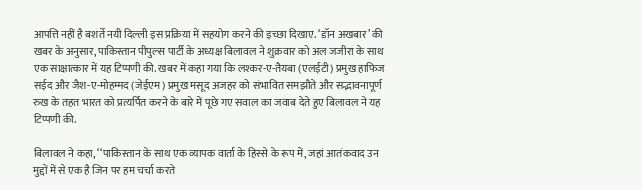आपत्ति नहीं है बशर्ते नयी दिल्ली इस प्रक्रिया में सहयोग करने की इच्छा दिखाए. ‘डॉन अखबार’ की खबर के अनुसार, पाकिस्तान पीपुल्स पार्टी के अध्यक्ष बिलावल ने शुक्रवार को अल जजीरा के साथ एक साक्षात्कार में यह टिप्पणी की. खबर में कहा गया कि लश्कर-ए-तैयबा (एलईटी) प्रमुख हाफिज सईद और जैश-ए-मोहम्मद (जेईएम) प्रमुख मसूद अजहर को संभावित समझौते और सद्भावनापूर्ण रुख के तहत भारत को प्रत्यर्पित करने के बारे में पूछे गए सवाल का जवाब देते हुए बिलावल ने यह टिप्पणी की.

बिलावल ने कहा, ‘‘पाकिस्तान के साथ एक व्यापक वार्ता के हिस्से के रूप में, जहां आतंकवाद उन मुद्दों में से एक है जिन पर हम चर्चा करते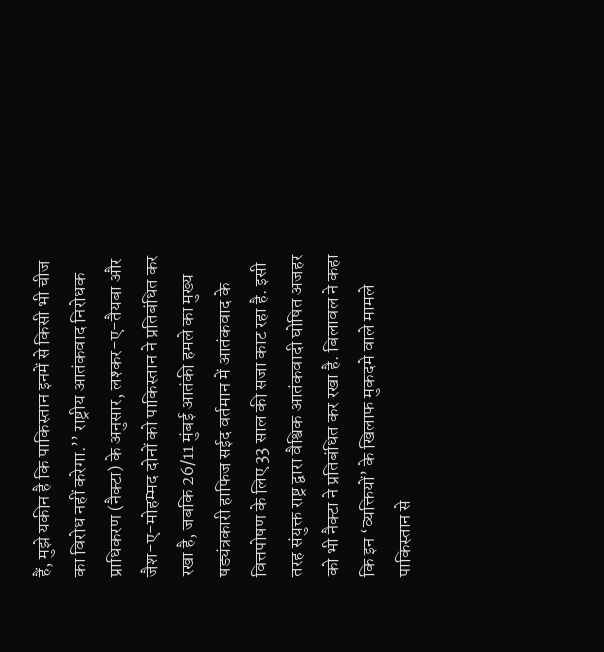हैं, मुझे यकीन है कि पाकिस्तान इनमें से किसी भी चीज का विरोध नहीं करेगा.’’ राष्ट्रीय आतंकवाद निरोधक प्राधिकरण (नैक्टा) के अनुसार, लश्कर-ए-तैयबा और जैश-ए-मोहम्मद दोनों को पाकिस्तान ने प्रतिबंधित कर रखा है, जबकि 26/11 मुंबई आतंकी हमले का मुख्य षड्यंत्रकारी हाफिज सईद वर्तमान में आतंकवाद के वित्तपोषण के लिए 33 साल की सजा काट रहा है. इसी तरह संयुक्त राष्ट्र द्वारा वैश्विक आतंकवादी घोषित अजहर को भी नैक्टा ने प्रतिबंधित कर रखा है. बिलावल ने कहा कि इन ‘व्यक्तियों’ के खिलाफ मुकदमे वाले मामले पाकिस्तान से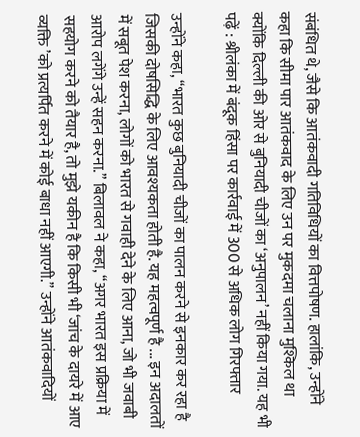संबंधित थे, जैसे कि आतंकवादी गतिविधियों का वित्तपोषण. हालांकि, उन्होंने कहा कि सीमा पार आतंकवाद के लिए उन पर मुकदमा चलाना मुश्किल था क्योंकि दिल्ली की ओर से बुनियादी चीजों का ‘अनुपालन’ नहीं किया गया. यह भी पढ़ें : श्रीलंका में बंदूक हिंसा पर कार्रवाई में 300 से अधिक लोग गिरफ्तार

उन्होंने कहा, ‘‘भारत कुछ बुनियादी चीजों का पालन करने से इनकार कर रहा है जिसकी दोषसिद्धि के लिए आवश्यकता होती है. यह महत्वपूर्ण है ... इन अदालतों में सबूत पेश करना, लोगों को भारत से गवाही देने के लिए आना, जो भी जवाबी आरोप लगेंगे उन्हें सहन करना.’’ बिलावल ने कहा, ‘‘अगर भारत इस प्रक्रिया में सहयोग करने को तैयार है, तो मुझे यकीन है कि किसी भी ‘जांच के दायरे में आए व्यक्ति ’को प्रत्यर्पित करने में कोई बाधा नहीं आएगी.’’ उन्होंने आतंकवादियों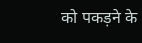को पकड़ने के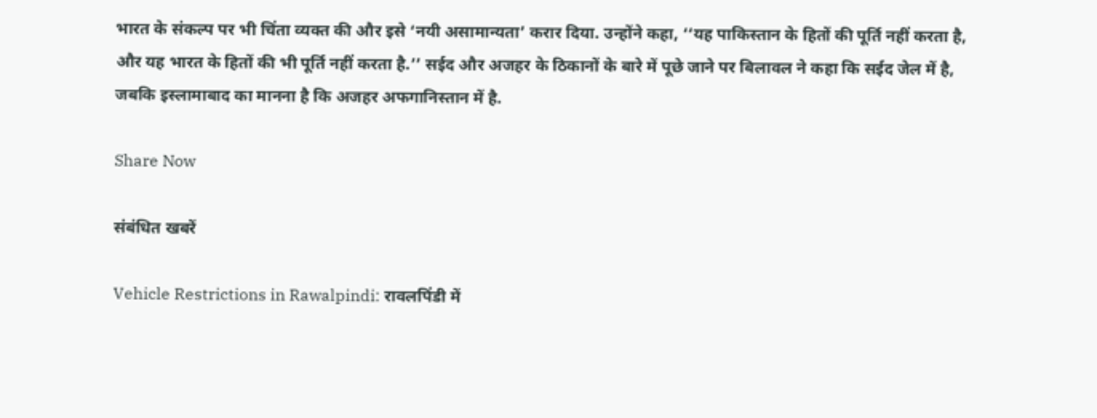भारत के संकल्प पर भी चिंता व्यक्त की और इसे ‘नयी असामान्यता’ करार दिया. उन्होंने कहा, ‘‘यह पाकिस्तान के हितों की पूर्ति नहीं करता है, और यह भारत के हितों की भी पूर्ति नहीं करता है.’’ सईद और अजहर के ठिकानों के बारे में पूछे जाने पर बिलावल ने कहा कि सईद जेल में है, जबकि इस्लामाबाद का मानना है कि अजहर अफगानिस्तान में है.

Share Now

संबंधित खबरें

Vehicle Restrictions in Rawalpindi: रावलपिंडी में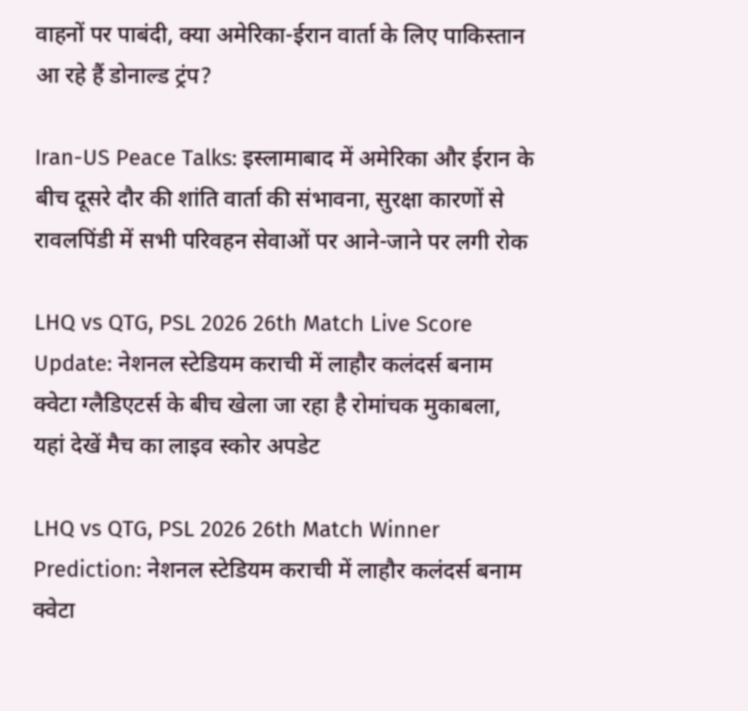वाहनों पर पाबंदी, क्या अमेरिका-ईरान वार्ता के लिए पाकिस्तान आ रहे हैं डोनाल्ड ट्रंप?

Iran-US Peace Talks: इस्लामाबाद में अमेरिका और ईरान के बीच दूसरे दौर की शांति वार्ता की संभावना, सुरक्षा कारणों से रावलपिंडी में सभी परिवहन सेवाओं पर आने-जाने पर लगी रोक

LHQ vs QTG, PSL 2026 26th Match Live Score Update: नेशनल स्टेडियम कराची में लाहौर कलंदर्स बनाम क्वेटा ग्लैडिएटर्स के बीच खेला जा रहा है रोमांचक मुकाबला, यहां देखें मैच का लाइव स्कोर अपडेट

LHQ vs QTG, PSL 2026 26th Match Winner Prediction: नेशनल स्टेडियम कराची में लाहौर कलंदर्स बनाम क्वेटा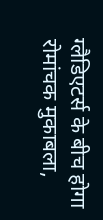ग्लैडिएटर्स के बीच होगा रोमांचक मुकाबला,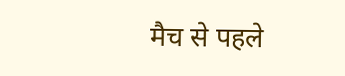मैच से पहले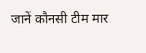जानें कौनसी टीम मार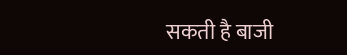सकती है बाजी